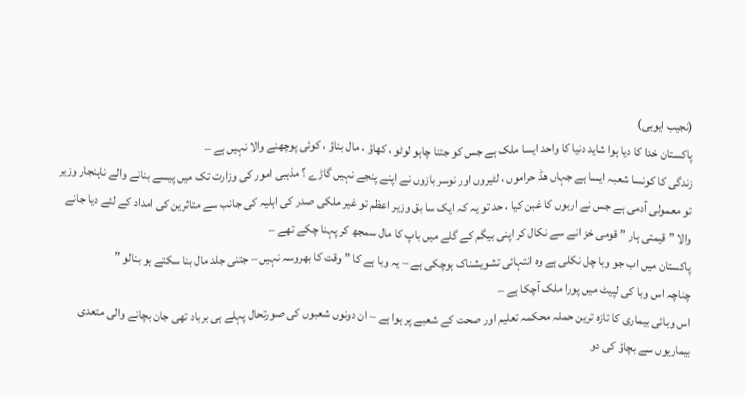(نجیب ایوبی)
پاکستان خدا کا دیا ہوا شاید دنیا کا واحد ایسا ملک ہے جس کو جتنا چاہو لوٹو ، کھاؤ ، مال بناؤ ، کوئی پوچھنے والا نہیں ہے –
زندگی کا کونسا شعبہ ایسا ہے جہاں ھڈ حراموں ، لٹیروں اور نوسر بازوں نے اپنے پنجے نہیں گاڑے ؟ مذہبی امور کی وزارت تک میں پیسے بنانے والے ناہنجار وزیر تو معمولی آدمی ہے جس نے اربوں کا غبن کیا ، حد تو یہ کہ ایک سا بق وزیر اعظم تو غیر ملکی صدر کی اہلیہ کی جانب سے متاثرین کی امداد کے لئے دیا جانے والا ” قیمتی ہار ” قومی خز انے سے نکال کر اپنی بیگم کے گلے میں باپ کا مال سمجھ کر پہنا چکے تھے –
پاکستان میں اب جو وبا چل نکلی ہے وہ انتہائی تشویشناک ہوچکی ہے – یہ وبا ہے کا ” وقت کا بھروسہ نہیں – جتنی جلد مال بنا سکتے ہو بنالو ”
چناچہ اس وبا کی لپیٹ میں پورا ملک آچکا ہے –
اس وبائی بیماری کا تازہ ترین حملہ محکمہ تعلیم اور صحت کے شعبے پر ہوا ہے – ان دونوں شعبوں کی صورتحال پہلے ہی برباد تھی جان بچانے والی متعدی بیماریوں سے بچاؤ کی دو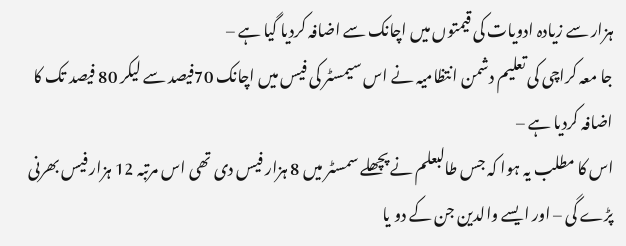ہزار سے زیادہ ادویات کی قیمتوں میں اچانک سے اضافہ کردیا گیا ہے –
جا معہ کراچی کی تعلیم دشمن انتظامیہ نے اس سیمسٹر کی فیس میں اچانک 70فیصد سے لیکر 80 فیصد تک کا اضافہ کردیا ہے –
اس کا مطلب یہ ہوا کہ جس طالبعلم نے پچھلے سمسٹر میں 8 ہزار فیس دی تھی اس مرتبہ 12 ہزار فیس بھرنی پڑے گی – اور ایسے والدین جن کے دو یا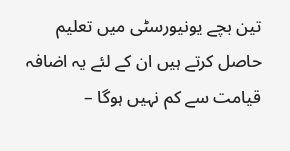تین بچے یونیورسٹی میں تعلیم حاصل کرتے ہیں ان کے لئے یہ اضافہ قیامت سے کم نہیں ہوگا –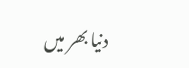دنیا بھر میں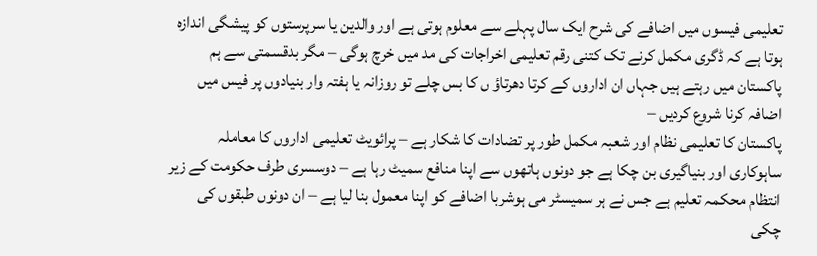تعلیمی فیسوں میں اضافے کی شرح ایک سال پہلے سے معلوم ہوتی ہے اور والدین یا سرپرستوں کو پیشگی اندازہ ہوتا ہے کہ ڈگری مکمل کرنے تک کتنی رقم تعلیمی اخراجات کی مد میں خرچ ہوگی – مگر بدقسمتی سے ہم پاکستان میں رہتے ہیں جہاں ان اداروں کے کرتا دھرتاؤ ں کا بس چلے تو روزانہ یا ہفتہ وار بنیادوں پر فیس میں اضافہ کرنا شروع کردیں –
پاکستان کا تعلیمی نظام اور شعبہ مکمل طور پر تضادات کا شکار ہے – پرائویٹ تعلیمی اداروں کا معاملہ ساہوکاری اور بنیاگیری بن چکا ہے جو دونوں ہاتھوں سے اپنا منافع سمیٹ رہا ہے – دوسسری طرف حکومت کے زیر انتظام محکمہ تعلیم ہے جس نے ہر سمیسٹر می ہوشربا اضافے کو اپنا معمول بنا لیا ہے – ان دونوں طبقوں کی چکی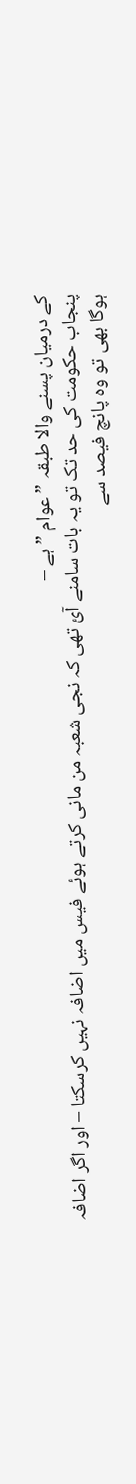کے درمیان پسنے والا طبقہ ” عوام ” ہے –
پنجاب حکومت کی حد تک تو یہ بات سامنے آئ تھی کہ نجی شعبہ من مانی کرتے ہوئے فیس میں اضافہ نہیں کرسکتا – اور اگر اضافہ ہوگا بھی تو وہ پانچ فیصد سے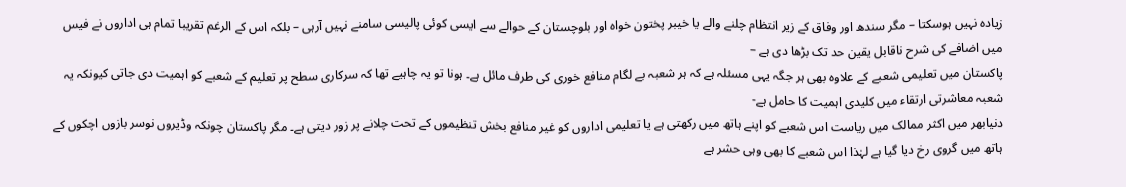زیادہ نہیں ہوسکتا – مگر سندھ اور وفاق کے زیر انتظام چلنے والے یا خیبر پختون خواہ اور بلوچستان کے حوالے سے ایسی کوئی پالیسی سامنے نہیں آرہی – بلکہ اس کے الرغم تقریبا تمام ہی اداروں نے فیس میں اضافے کی شرح ناقابل یقین حد تک بڑھا دی ہے –
پاکستان میں تعلیمی شعبے کے علاوہ بھی ہر جگہ یہی مسئلہ ہے کہ ہر شعبہ بے لگام منافع خوری کی طرف مائل ہے۔ ہونا تو یہ چاہیے تھا کہ سرکاری سطح پر تعلیم کے شعبے کو اہمیت دی جاتی کیونکہ یہ شعبہ معاشرتی ارتقاء میں کلیدی اہمیت کا حامل ہے-
دنیابھر میں اکثر ممالک میں ریاست اس شعبے کو اپنے ہاتھ میں رکھتی ہے یا تعلیمی اداروں کو غیر منافع بخش تنظیموں کے تحت چلانے پر زور دیتی ہے۔ مگر پاکستان چونکہ وڈیروں نوسر بازوں اچکوں کے ہاتھ میں گروی رخ دیا گیا ہے لہٰذا اس شعبے کا بھی وہی حشر ہے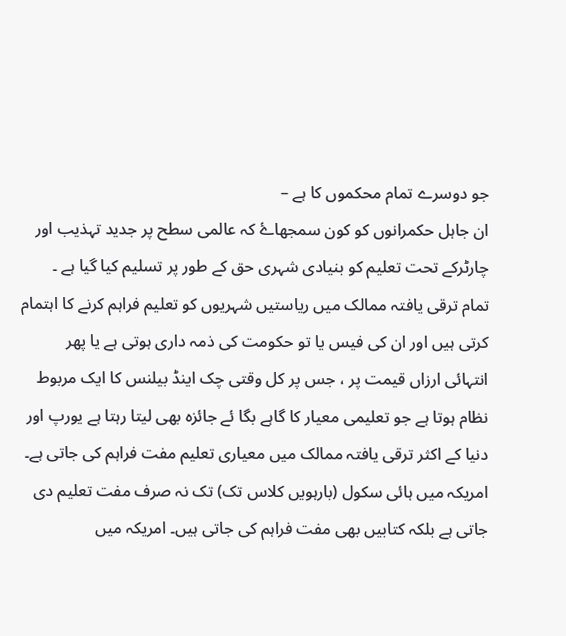جو دوسرے تمام محکموں کا ہے –
ان جاہل حکمرانوں کو کون سمجھاۓ کہ عالمی سطح پر جدید تہذیب اور چارٹرکے تحت تعلیم کو بنیادی شہری حق کے طور پر تسلیم کیا گیا ہے ۔
تمام ترقی یافتہ ممالک میں ریاستیں شہریوں کو تعلیم فراہم کرنے کا اہتمام کرتی ہیں اور ان کی فیس یا تو حکومت کی ذمہ داری ہوتی ہے یا پھر انتہائی ارزاں قیمت پر ، جس پر کل وقتی چک اینڈ بیلنس کا ایک مربوط نظام ہوتا ہے جو تعلیمی معیار کا گاہے بگا ئے جائزہ بھی لیتا رہتا ہے یورپ اور دنیا کے اکثر ترقی یافتہ ممالک میں معیاری تعلیم مفت فراہم کی جاتی ہے۔ امریکہ میں ہائی سکول (بارہویں کلاس تک) تک نہ صرف مفت تعلیم دی جاتی ہے بلکہ کتابیں بھی مفت فراہم کی جاتی ہیں۔ امریکہ میں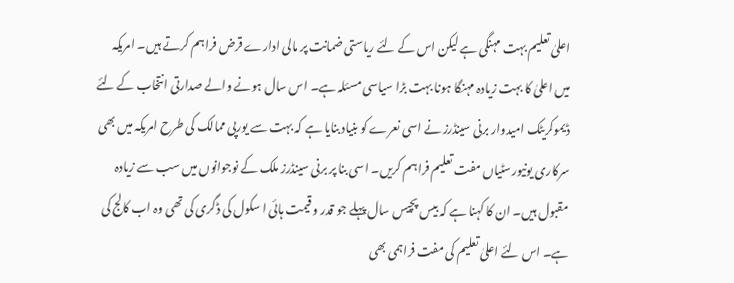اعلیٰ تعلیم بہت مہنگی ہے لیکن اس کے لئے ریاستی ضمانت پر مالی ادارے قرض فراہم کرتے ہیں۔ امریکہ میں اعلیٰ کا بہت زیادہ مہنگا ہونا بہت بڑا سیاسی مسئلہ ہے۔ اس سال ہونے والے صدارتی انتخاب کے لئے ڈیموکریٹک امیدوار برنی سینڈرز نے اسی نعرے کو بنیاد بنایا ہے کہ بہت سے یورپی ممالک کی طرح امریکہ میں بھی سرکاری یونیورسٹیاں مفت تعلیم فراہم کریں۔ اسی بنا پر برنی سینڈرز ملک کے نوجوانوں میں سب سے زیادہ مقبول ہیں۔ ان کا کہنا ہے کہ بیس پچیس سال پہلے جو قدر و قیمت ہائی ا سکول کی ڈگری کی تھی وہ اب کالج کی ہے۔ اس لئے اعلیٰ تعلیم کی مفت فراہمی بھی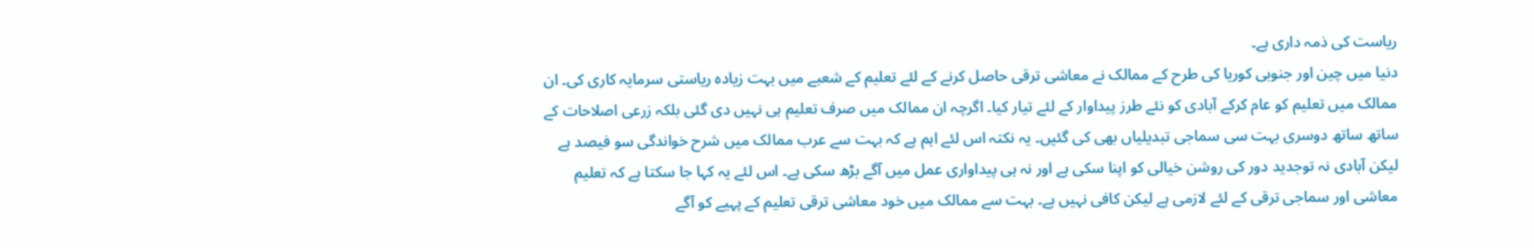ریاست کی ذمہ داری ہے۔
دنیا میں چین اور جنوبی کوریا کی طرح کے ممالک نے معاشی ترقی حاصل کرنے کے لئے تعلیم کے شعبے میں بہت زیادہ ریاستی سرمایہ کاری کی۔ ان ممالک میں تعلیم کو عام کرکے آبادی کو نئے طرز پیداوار کے لئے تیار کیا۔ اگرچہ ان ممالک میں صرف تعلیم ہی نہیں دی گئی بلکہ زرعی اصلاحات کے ساتھ ساتھ دوسری بہت سی سماجی تبدیلیاں بھی کی گئیں۔ یہ نکتہ اس لئے اہم ہے کہ بہت سے عرب ممالک میں شرح خواندگی سو فیصد ہے لیکن آبادی نہ توجدید دور کی روشن خیالی کو اپنا سکی ہے اور نہ ہی پیداواری عمل میں آگے بڑھ سکی ہے۔ اس لئے یہ کہا جا سکتا ہے کہ تعلیم معاشی اور سماجی ترقی کے لئے لازمی ہے لیکن کافی نہیں ہے۔ بہت سے ممالک میں خود معاشی ترقی تعلیم کے پہیے کو آگے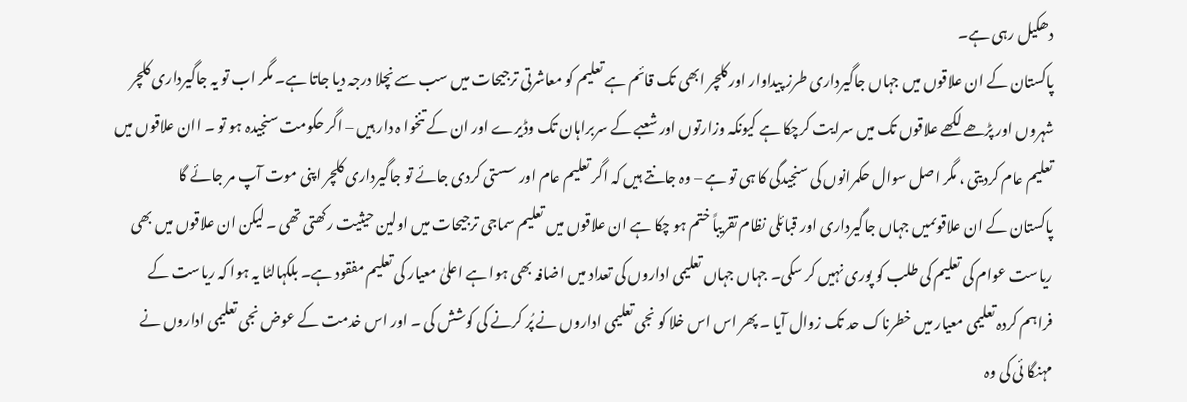دھکیل رہی ہے۔
پاکستان کے ان علاقوں میں جہاں جاگیرداری طرز پیداوار اور کلچر ابھی تک قائم ہے تعلیم کو معاشرتی ترجیحات میں سب سے نچلا درجہ دیا جاتا ہے۔ مگر اب تو یہ جاگیرداری کلچر شہروں اور پڑھے لکھے علاقوں تک میں سرایت کرچکا ہے کیونکہ وزارتوں اور شعبے کے سربراہان تک وڈیرے اور ان کے تنخوا ہ دار ہیں – اگر حکومت سنجیدہ ہو تو ۔ اان علاقوں میں تعلیم عام کردیتی ، مگر اصل سوال حکمرانوں کی سنجیدگی کا ہی تو ہے – وہ جانتے ہیں کہ اگر تعلیم عام اور سستی کردی جائے تو جاگیرداری کلچر اپنی موت آپ مر جائے گا
پاکستان کے ان علاقوںمیں جہاں جاگیرداری اور قبائلی نظام تقریباً ختم ہو چکا ہے ان علاقوں میں تعلیم سماجی ترجیحات میں اولین حیثیت رکھتی تھی ۔ لیکن ان علاقوں میں بھی ریاست عوام کی تعلیم کی طلب کو پوری نہیں کر سکی۔ جہاں جہاں تعلیمی اداروں کی تعداد میں اضافہ بھی ہوا ہے اعلیٰ معیار کی تعلیم مفقود ہے۔ بلکہالٹا یہ ہوا کہ ریاست کے فراہم کردہ تعلیمی معیار میں خطرناک حد تک زوال آیا ۔ پھر اس اس خلا کو نجی تعلیمی اداروں نے پُر کرنے کی کوشش کی ۔ اور اس خدمت کے عوض نجی تعلیمی اداروں نے مہنگا ئی کی وہ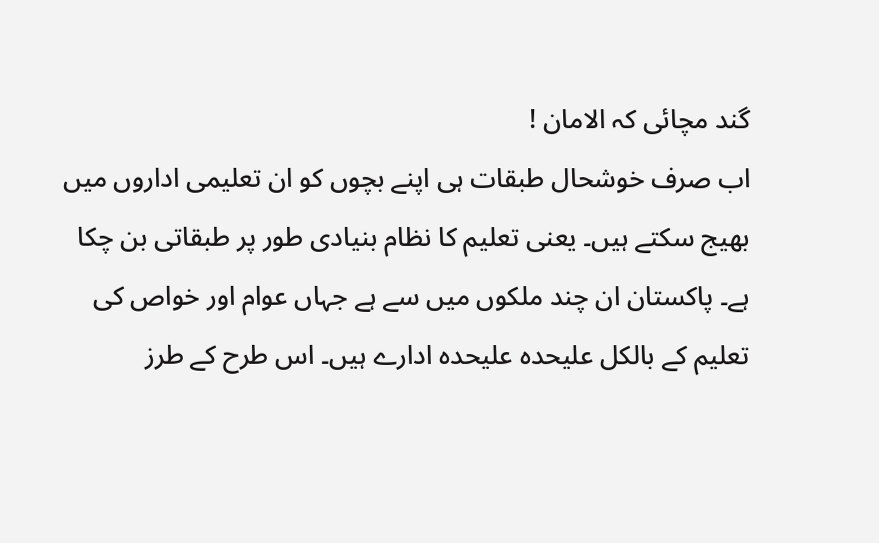گند مچائی کہ الامان !
اب صرف خوشحال طبقات ہی اپنے بچوں کو ان تعلیمی اداروں میں بھیج سکتے ہیں۔ یعنی تعلیم کا نظام بنیادی طور پر طبقاتی بن چکا ہے۔ پاکستان ان چند ملکوں میں سے ہے جہاں عوام اور خواص کی تعلیم کے بالکل علیحدہ علیحدہ ادارے ہیں۔ اس طرح کے طرز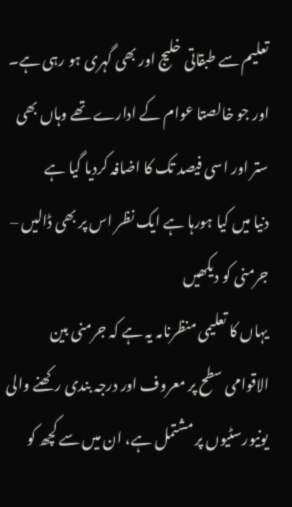تعلیم سے طبقاتی خلیج اور بھی گہری ہو رہی ہے۔
اور جو خالصتا عوام کے ادارے تھے وہاں بھی ستر اور اسی فیصد تک کا اضافہ کردیا گیا ہے
دنیا میں کیا ہورہا ہے ایک نظر اس پر بھی ڈالیں – جرمنی کو دیکھیں
یہاں کا تعلیمی منظرنامہ یہ ہے کہ جرمنی بین الاقوامی سطح پر معروف اور درجہ بندی رکھنے والی یونیورسٹیوں پر مشتمل ہے، ان میں سے کچھ کو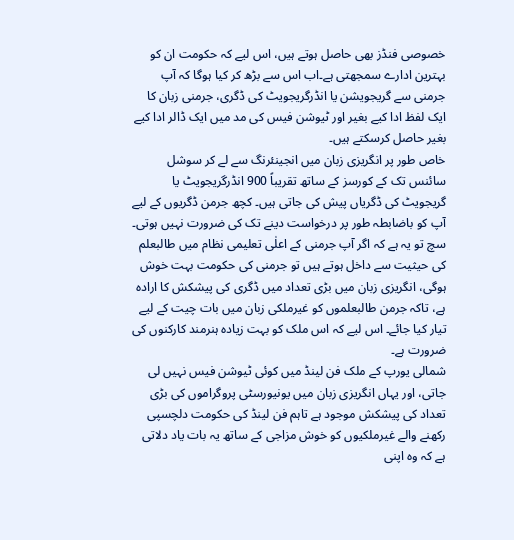خصوصی فنڈز بھی حاصل ہوتے ہیں، اس لیے کہ حکومت ان کو بہترین ادارے سمجھتی ہے۔اب اس سے بڑھ کر کیا ہوگا کہ آپ جرمنی سے گریجویشن یا انڈرگریجویٹ کی ڈگری، جرمنی زبان کا ایک لفظ ادا کیے بغیر اور ٹیوشن فیس کی مد میں ایک ڈالر ادا کیے بغیر حاصل کرسکتے ہیں۔
خاص طور پر انگریزی زبان میں انجینئرنگ سے لے کر سوشل سائنس تک کے کورسز کے ساتھ تقریباً 900 انڈرگریجویٹ یا گریجویٹ کی ڈگریاں پیش کی جاتی ہیں۔ کچھ جرمن ڈگریوں کے لیے آپ کو باضابطہ طور پر درخواست دینے تک کی ضرورت نہیں ہوتی۔ سچ تو یہ ہے کہ اگر آپ جرمنی کے اعلٰی تعلیمی نظام میں طالبعلم کی حیثیت سے داخل ہوتے ہیں تو جرمنی کی حکومت بہت خوش ہوگی، انگریزی زبان میں بڑی تعداد میں ڈگری کی پیشکش کا ارادہ ہے، تاکہ جرمن طالبعلموں کو غیرملکی زبان میں بات چیت کے لیے تیار کیا جائے۔ اس لیے کہ اس ملک کو بہت زیادہ ہنرمند کارکنوں کی ضرورت ہے۔
شمالی یورپ کے ملک فن لینڈ میں کوئی ٹیوشن فیس نہیں لی جاتی، اور یہاں انگریزی زبان میں یونیورسٹی پروگراموں کی بڑی تعداد کی پیشکش موجود ہے تاہم فن لینڈ کی حکومت دلچسپی رکھنے والے غیرملکیوں کو خوش مزاجی کے ساتھ یہ بات یاد دلاتی ہے کہ وہ اپنی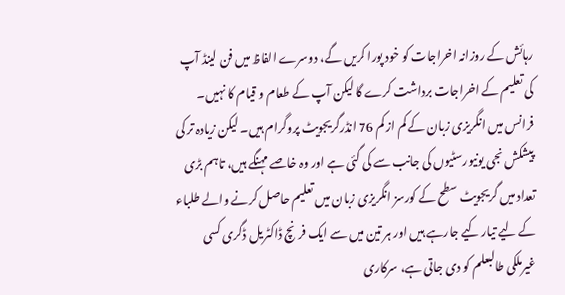رہائش کے روزانہ اخراجات کو خود پورا کریں گے، دوسرے الفاظ میں فن لینڈ آپ کی تعلیم کے اخراجات برداشت کرے گا لیکن آپ کے طعام و قیام کا نہیں۔
فرانس میں انگریزی زبان کے کم از کم 76 انڈرگریجویٹ پروگرام ہیں۔ لیکن زیادہ تر کی پیشکش نجی یونیورسٹیوں کی جانب سے کی گئی ہے اور وہ خاصے مہنگے ہیں، تاہم بڑی تعداد میں گریجویٹ سطح کے کورسز انگریزی زبان میں تعلیم حاصل کرنے والے طلباء کے لیے تیار کیے جارہے ہیں اور ہر تین میں سے ایک فرنچ ڈاکٹریل ڈگری کسی غیرملکی طالبعلم کو دی جاتی ہے، سرکاری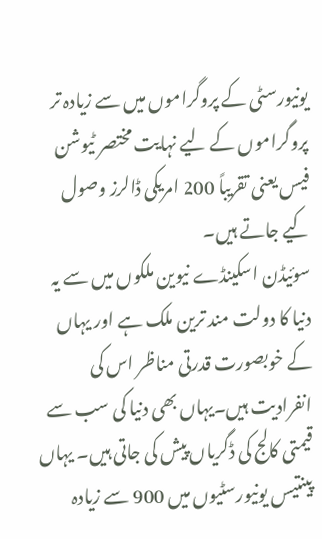یونیورسٹی کے پروگراموں میں سے زیادہ تر پروگراموں کے لیے نہایت مختصر ٹیوشن فیس یعنی تقریباً 200 امریکی ڈالرز وصول کیے جاتے ہیں۔
سوئیڈن اسکینڈے نیوین ملکوں میں سے یہ دنیا کا دولت مند ترین ملک ہے اور یہاں کے خوبصورت قدرتی مناظر اس کی انفرادیت ہیں۔یہاں بھی دنیا کی سب سے قیمتی کالج کی ڈگریاں پیش کی جاتی ہیں۔ یہاں پینتیس یونیورسٹیوں میں 900 سے زیادہ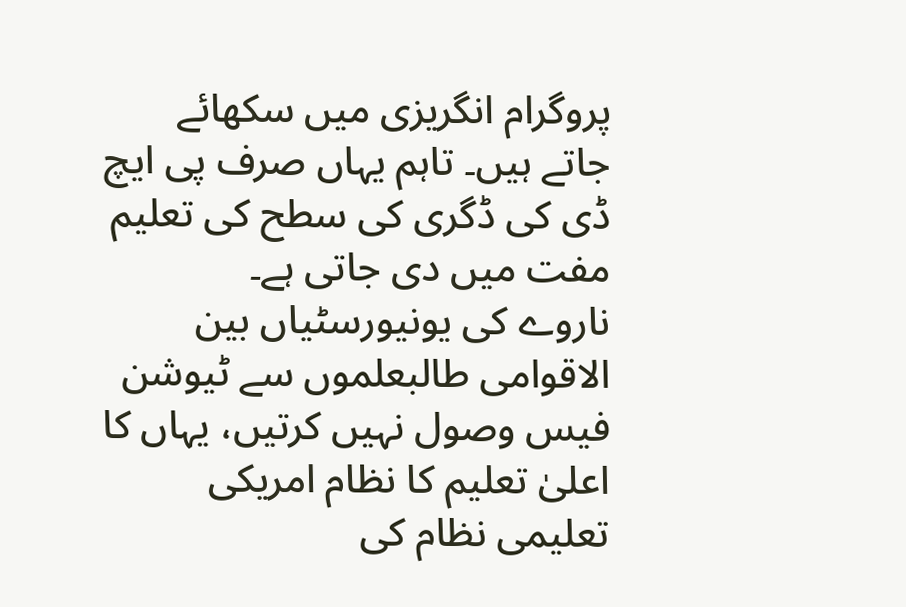پروگرام انگریزی میں سکھائے جاتے ہیں۔ تاہم یہاں صرف پی ایچ ڈی کی ڈگری کی سطح کی تعلیم مفت میں دی جاتی ہے۔
ناروے کی یونیورسٹیاں بین الاقوامی طالبعلموں سے ٹیوشن فیس وصول نہیں کرتیں، یہاں کا اعلیٰ تعلیم کا نظام امریکی تعلیمی نظام کی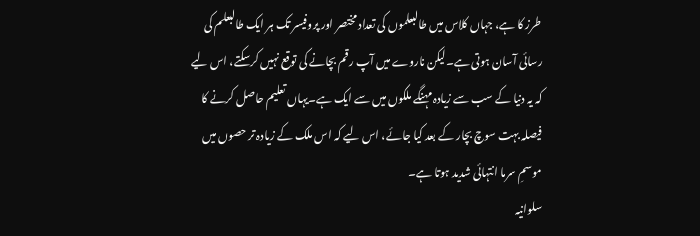طرز کا ہے، جہاں کلاس میں طالبعلموں کی تعداد مختصر اور پروفیسر تک ہر ایک طالبعلم کی رسائی آسان ہوتی ہے۔لیکن ناروے میں آپ رقم بچانے کی توقع نہیں کرسکتے، اس لیے کہ یہ دنیا کے سب سے زیادہ مہنگے ملکوں میں سے ایک ہے۔یہاں تعلیم حاصل کرنے کا فیصلہ بہت سوچ بچار کے بعد کیا جائے، اس لیے کہ اس ملک کے زیادہ تر حصوں میں موسمِ سرما انتہائی شدید ہوتا ہے۔
سلوانیہ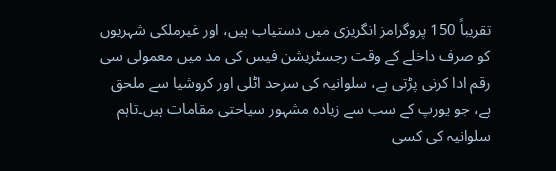تقریباً 150 پروگرامز انگریزی میں دستیاب ہیں، اور غیرملکی شہریوں کو صرف داخلے کے وقت رجسٹریشن فیس کی مد میں معمولی سی رقم ادا کرنی پڑتی ہے، سلوانیہ کی سرحد اٹلی اور کروشیا سے ملحق ہے، جو یورپ کے سب سے زیادہ مشہور سیاحتی مقامات ہیں۔تاہم سلوانیہ کی کسی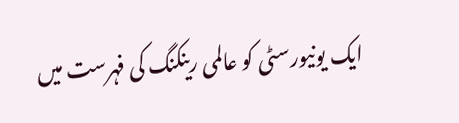ایک یونیورسٹی کو عالمی رینکنگ کی فہرست میں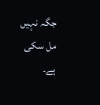جگہ نہیں مل سکی ہے۔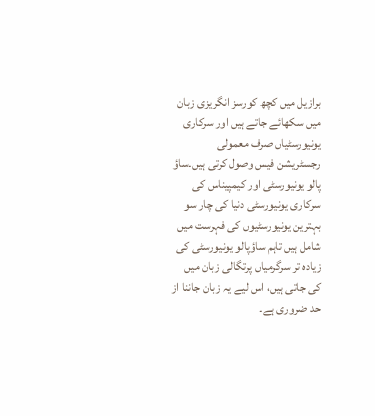برازیل میں کچھ کورسز انگریزی زبان میں سکھائے جاتے ہیں اور سرکاری یونیورسٹیاں صرف معمولی رجسٹریشن فیس وصول کرتی ہیں۔ساؤ پالو یونیورسٹی اور کیمپیناس کی سرکاری یونیورسٹی دنیا کی چار سو بہترین یونیورسٹیوں کی فہرست میں شامل ہیں تاہم ساؤپالو یونیورسٹی کی زیادہ تر سرگرمیاں پرتگالی زبان میں کی جاتی ہیں، اس لیے یہ زبان جاننا از حد ضروری ہے۔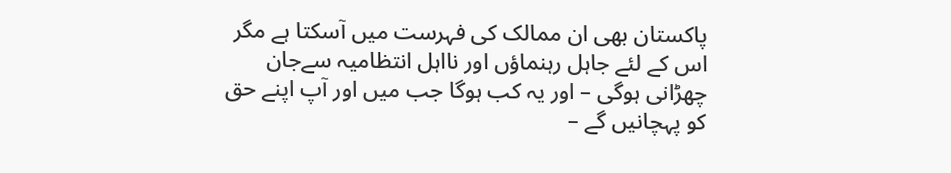پاکستان بھی ان ممالک کی فہرست میں آسکتا ہے مگر اس کے لئے جاہل رہنماؤں اور نااہل انتظامیہ سےجان چھڑانی ہوگی – اور یہ کب ہوگا جب میں اور آپ اپنے حق کو پہچانیں گے –